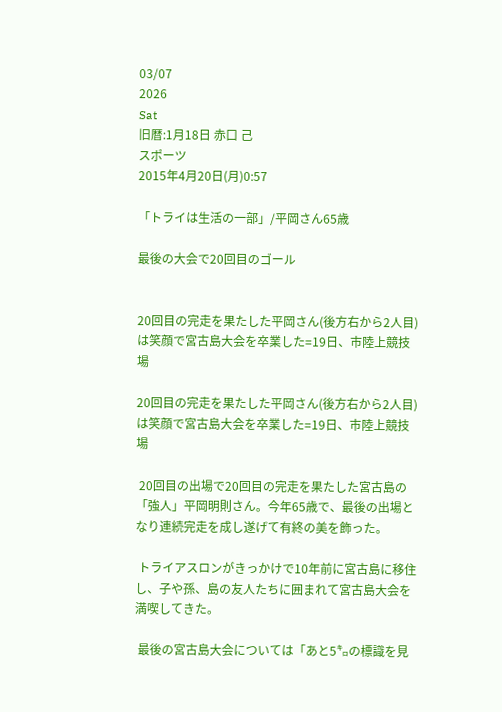03/07
2026
Sat
旧暦:1月18日 赤口 己
スポーツ
2015年4月20日(月)0:57

「トライは生活の一部」/平岡さん65歳

最後の大会で20回目のゴール


20回目の完走を果たした平岡さん(後方右から2人目)は笑顔で宮古島大会を卒業した=19日、市陸上競技場

20回目の完走を果たした平岡さん(後方右から2人目)は笑顔で宮古島大会を卒業した=19日、市陸上競技場

 20回目の出場で20回目の完走を果たした宮古島の「強人」平岡明則さん。今年65歳で、最後の出場となり連続完走を成し遂げて有終の美を飾った。

 トライアスロンがきっかけで10年前に宮古島に移住し、子や孫、島の友人たちに囲まれて宮古島大会を満喫してきた。

 最後の宮古島大会については「あと5㌔の標識を見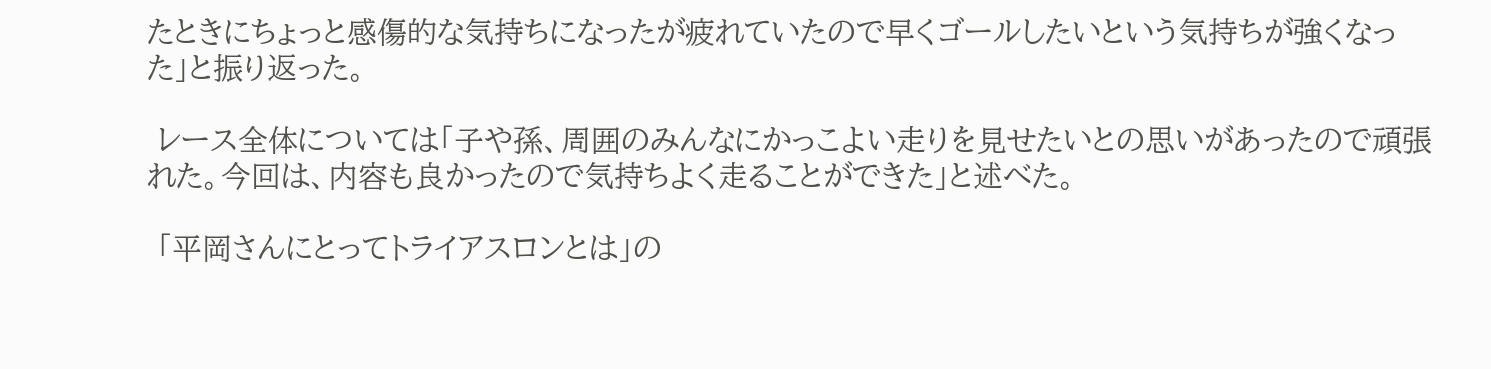たときにちょっと感傷的な気持ちになったが疲れていたので早くゴールしたいという気持ちが強くなった」と振り返った。

 レース全体については「子や孫、周囲のみんなにかっこよい走りを見せたいとの思いがあったので頑張れた。今回は、内容も良かったので気持ちよく走ることができた」と述べた。

 「平岡さんにとってトライアスロンとは」の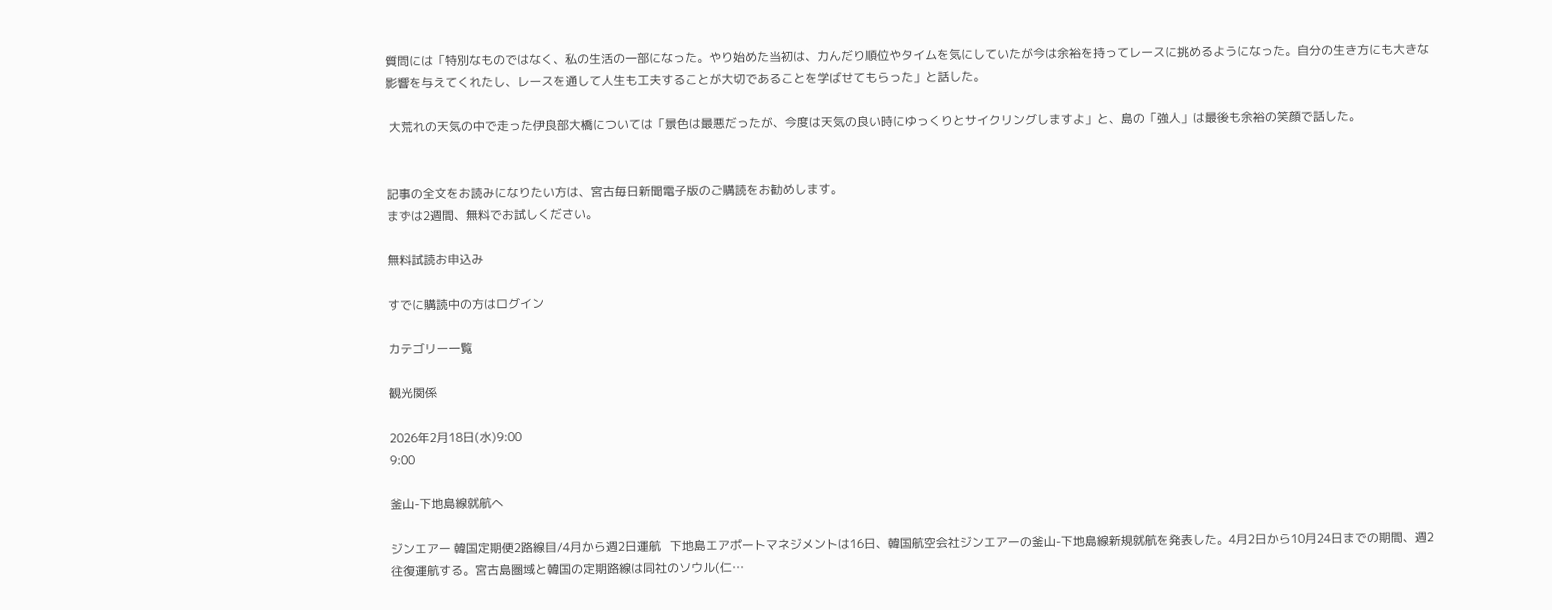質問には「特別なものではなく、私の生活の一部になった。やり始めた当初は、力んだり順位やタイムを気にしていたが今は余裕を持ってレースに挑めるようになった。自分の生き方にも大きな影響を与えてくれたし、レースを通して人生も工夫することが大切であることを学ばせてもらった」と話した。

 大荒れの天気の中で走った伊良部大橋については「景色は最悪だったが、今度は天気の良い時にゆっくりとサイクリングしますよ」と、島の「強人」は最後も余裕の笑顔で話した。


記事の全文をお読みになりたい方は、宮古毎日新聞電子版のご購読をお勧めします。
まずは2週間、無料でお試しください。

無料試読お申込み

すでに購読中の方はログイン

カテゴリー一覧

観光関係

2026年2月18日(水)9:00
9:00

釜山-下地島線就航へ

ジンエアー 韓国定期便2路線目/4月から週2日運航   下地島エアポートマネジメントは16日、韓国航空会社ジンエアーの釜山-下地島線新規就航を発表した。4月2日から10月24日までの期間、週2往復運航する。宮古島圏域と韓国の定期路線は同社のソウル(仁…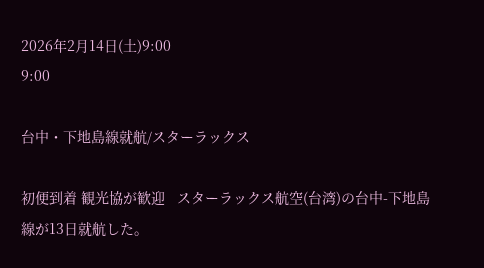2026年2月14日(土)9:00
9:00

台中・下地島線就航/スターラックス

初便到着 観光協が歓迎   スターラックス航空(台湾)の台中-下地島線が13日就航した。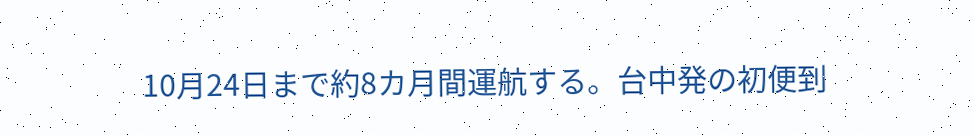10月24日まで約8カ月間運航する。台中発の初便到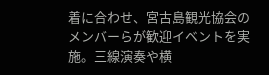着に合わせ、宮古島観光協会のメンバーらが歓迎イベントを実施。三線演奏や横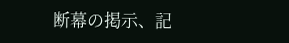断幕の掲示、記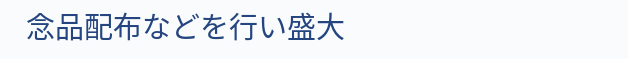念品配布などを行い盛大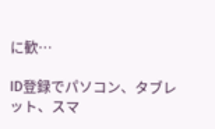に歓…

ID登録でパソコン、タブレット、スマ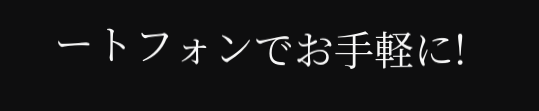ートフォンでお手軽に!